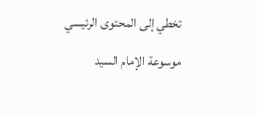تخطي إلى المحتوى الرئيسي

موسوعة الإمام السيد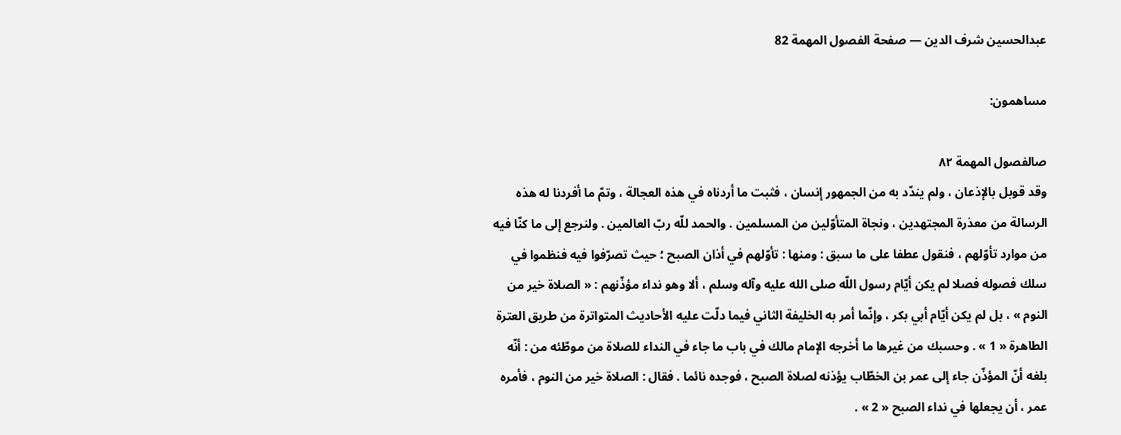عبدالحسين شرف الدين — صفحة الفصول المهمة 82

مساهمون:

صالفصول المهمة ٨٢
وقد قوبل بالإذعان ، ولم يندّد به من الجمهور إنسان ، فثبت ما أردناه في هذه العجالة ، وتمّ ما أفردنا له هذه الرسالة من معذرة المجتهدين ، ونجاة المتأوّلين من المسلمين . والحمد للّه ربّ العالمين . ولنرجع إلى ما كنّا فيه من موارد تأوّلهم ، فنقول عطفا على ما سبق : ومنها : تأوّلهم في أذان الصبح ؛ حيث تصرّفوا فيه فنظموا في سلك فصوله فصلا لم يكن أيّام رسول اللّه صلى الله عليه وآله وسلم ، ألا وهو نداء مؤذّنهم : « الصلاة خير من النوم » ، بل لم يكن أيّام أبي بكر ، وإنّما أمر به الخليفة الثاني فيما دلّت عليه الأحاديث المتواترة من طريق العترة الطاهرة « 1 » . وحسبك من غيرها ما أخرجه الإمام مالك في باب ما جاء في النداء للصلاة من موطّئه من : أنّه بلغه أنّ المؤذّن جاء إلى عمر بن الخطّاب يؤذنه لصلاة الصبح ، فوجده نائما . فقال : الصلاة خير من النوم ، فأمره عمر ، أن يجعلها في نداء الصبح « 2 » .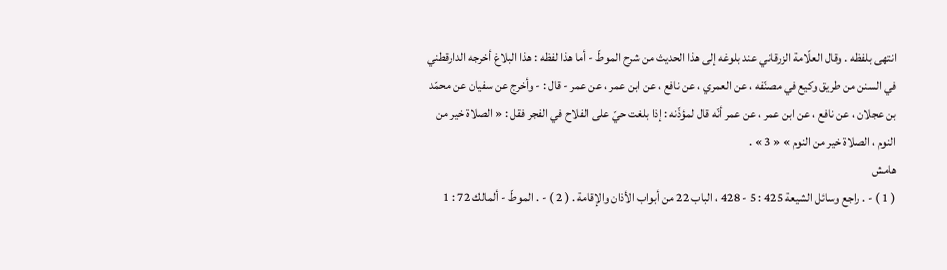انتهى بلفظه . وقال العلّامة الزرقاني عند بلوغه إلى هذا الحديث من شرح الموطّ - أما هذا لفظه : هذا البلاغ أخرجه الدارقطني في السنن من طريق وكيع في مصنّفه ، عن العمري ، عن نافع ، عن ابن عمر ، عن عمر - قال : - وأخرج عن سفيان عن محمّد بن عجلان ، عن نافع ، عن ابن عمر ، عن عمر أنّه قال لمؤذّنه : إذا بلغت حيّ على الفلاح في الفجر فقل : « الصلاة خير من النوم ، الصلاة خير من النوم » « 3 » .
هامش
( 1 ) - . راجع وسائل الشيعة 425 : 5 - 428 ، الباب 22 من أبواب الأذان والإقامة . ( 2 ) - . الموطّ - ألمالك 72 : 1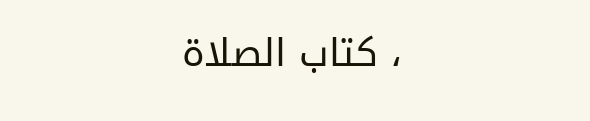، كتاب الصلاة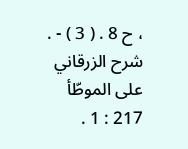، ح 8 . ( 3 ) - . شرح الزرقاني على الموطّأ 217 : 1 .